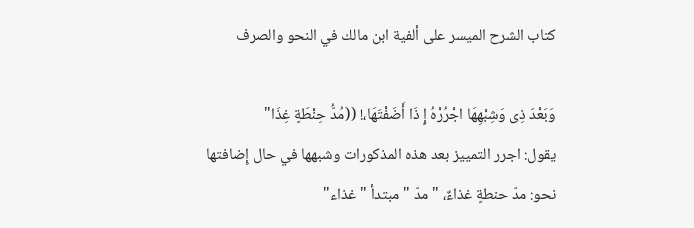كتاب الشرح الميسر على ألفية ابن مالك في النحو والصرف

وَبَعْدَ ذِى وَشِبْهِهَا اجْرُرْهُ إٍ ذَا أَضَفْتَهَا،! ((مُدُّ حِنْطَةٍ غِذَا"
يقول: اجرر التمييز بعد هذه المذكورات وشبهها في حال إِضافتها
نحو: مدّ حنطةٍ غذاءٌ، " مدّ " مبتدأ " غذاء"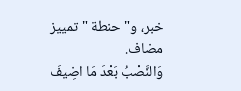خبر، و" حنطة " تمييز مضاف.
وَالنَّصْبُ بَعْدَ مَا اضِيفَ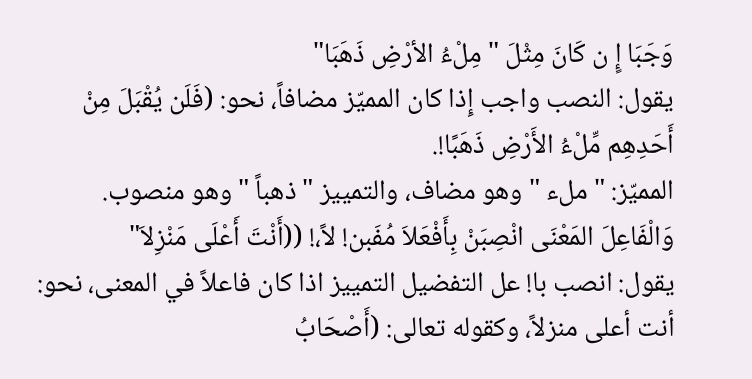وَجَبَا إٍ ن كَانَ مِثْلَ " مِلْءُ الأرْضِ ذَهَبَا"
يقول: النصب واجب إِذا كان المميّز مضافاً، نحو: (فَلَن يُقْبَلَ مِنْ
أَحَدِهِم مِّلْءُ الأَرْضِ ذَهَبًا!.
المميّز: " ملء " وهو مضاف، والتمييز " ذهباً " وهو منصوب.
وَالْفَاعِلَ المَعْنَى انْصِبَنْ بِأَفْعَلاَ مُفَبن! لاً،! ((أَنْتَ أَعْلَى مَنْزِلاَ"
يقول: انصب با! عل التفضيل التمييز اذا كان فاعلاً في المعنى، نحو:
أنت أعلى منزلاً، وكقوله تعالى: (أَصْحَابُ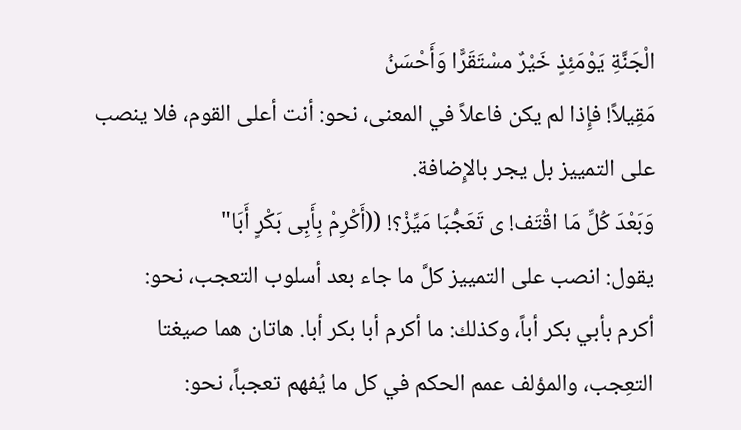الْجَنَّةِ يَوْمَئِذٍ خَيْرٌ مسْتَقَرًّا وَأَحْسَنُ
مَقِيلاً! فإِذا لم يكن فاعلاً في المعنى، نحو: أنت أعلى القوم، فلا ينصب
على التمييز بل يجر بالإِضافة.
وَبَعْدَ كُلِّ مَا اقْتَف! ى تَعَجُّبَا مَيِّزْ؟! ((أَكْرِمْ بِأَبِى بَكْرٍ أَبَا"
يقول: انصب على التمييز كلَّ ما جاء بعد أسلوب التعجب، نحو:
أكرم بأبي بكر أباً، وكذلك: ما أكرم أبا بكر أبا. هاتان هما صيغتا
التعِجب، والمؤلف عمم الحكم في كل ما يُفهم تعجباً، نحو: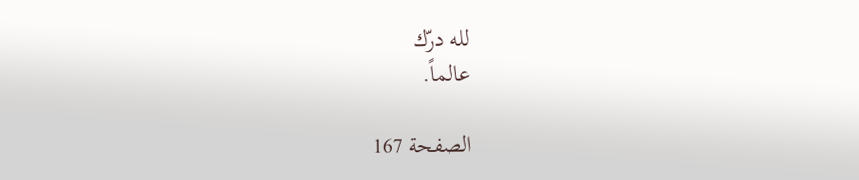لله درّك
عالماً.

الصفحة 167